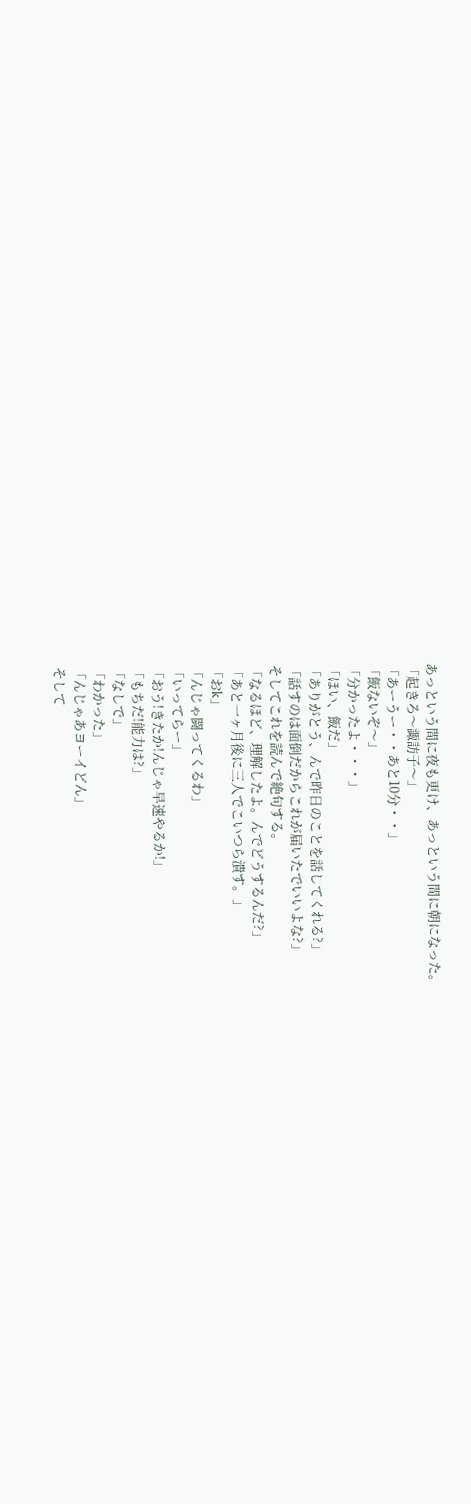あっという間に夜も更け、あっという間に朝になった。
「起きろ〜諏訪子〜」
「あーうー・・あと10分・・」
「飯ないぞ〜」
「分かったよ・・・」
「ほい、飯だ」
「ありがとう、んで昨日のことを話してくれる?」
「話すのは面倒だからこれが届いたでいいよな?」
そしてこれを読んで絶句する。
「なるほど、理解したよ。んでどうするんだ?」
「あと一ヶ月後に三人でこいつら潰す。」
「おk」
「んじゃ闘ってくるわ」
「いってらー」
「おう!きたか!んじゃ早速やるか!」
「もちだ!能力は?」
「なしで」
「わかった」
「んじゃあヨーイどん」
そして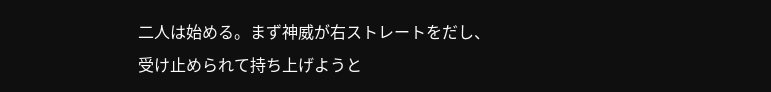二人は始める。まず神威が右ストレートをだし、受け止められて持ち上げようと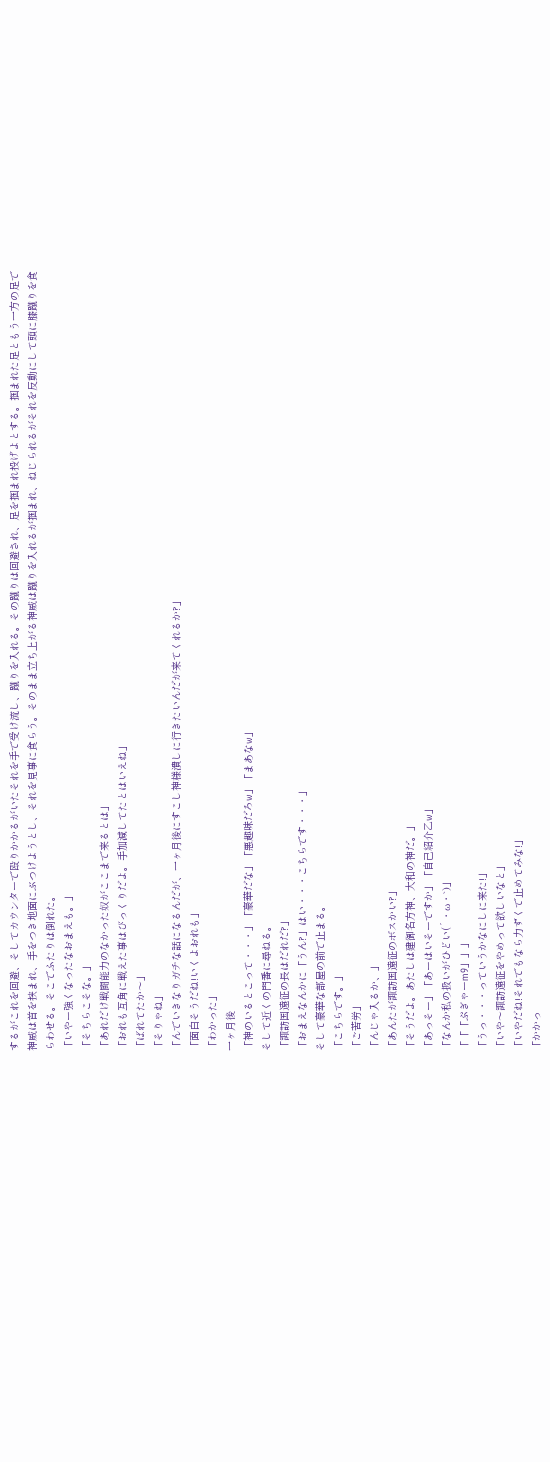するがこれを回避、そしてカウンターで殴りかかるがいたそれを手で受け流し、蹴りを入れる。その蹴りは回避され、足を掴まれ投げよとする。掴まれた足ともう一方の足で神威は首を挟まれ、手をつき地面にぶつけようとし、それを見事に食らう。そのまま立ち上がる神威は蹴りを入れるが掴まれ、ねじられるがそれを反動にして頭に膝蹴りを食らわせる。そこでふたりは倒れた。
「いやー強くなったなおまえも。」
「そちらこそな。」
「あれだけ戦闘能力のなかった奴がここまで来るとは」
「おれも互角に戦えた事はびっくりだよ。手加減してたとはいえね」
「ばれてたか〜」
「そりゃね」
「んでいきなりガチな話になるんだが、一ヶ月後にすこし神様潰しに行きたいんだが来てくれるか?」
「面白そうだね!いくよおれも」
「わかった」
一ヶ月後
「神のいるとこって・・・」「豪華だな」「悪趣味だろw」「まあなw」
そして近くの門番に尋ねる。
「諏訪国遠征の長はだれだ?」
「おまえなんかに「うん?」はい・・・こちらです・・・」
そして豪華な部屋の前で止まる。
「こちらです。」
「ご苦労」
「んじゃ入るか、」
「あんたが諏訪国遠征のボスかい?」
「そうだよ。あたしは建御名方神、大和の神だ。」
「あっそー」「あーはいそーですか」「自己紹介乙w」
「なんか私の扱いがひどい(´・ω・`)」
「「「ぷぎゃーm9」」」
「うっ・・・っていうかなにしに来た!」
「いや〜諏訪遠征をやめって欲しいなと」
「いやだね!それでもなら力ずくで止めてみな!」
「かかっ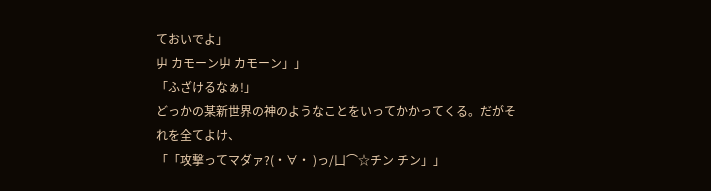ておいでよ」
屮 カモーン屮 カモーン」」
「ふざけるなぁ!」
どっかの某新世界の神のようなことをいってかかってくる。だがそれを全てよけ、
「「攻撃ってマダァ?(・∀・ )っ/凵⌒☆チン チン」」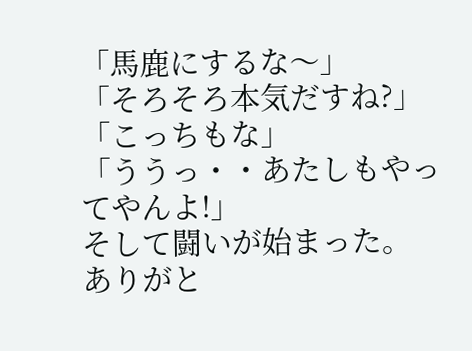「馬鹿にするな〜」
「そろそろ本気だすね?」
「こっちもな」
「ううっ・・あたしもやってやんよ!」
そして闘いが始まった。
ありがと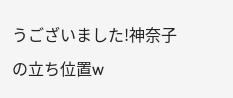うございました!神奈子の立ち位置w